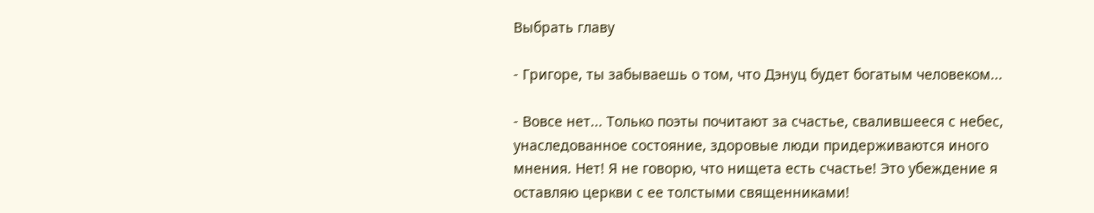Выбрать главу

- Григоре, ты забываешь о том, что Дэнуц будет богатым человеком...

- Вовсе нет... Только поэты почитают за счастье, свалившееся с небес, унаследованное состояние, здоровые люди придерживаются иного мнения. Нет! Я не говорю, что нищета есть счастье! Это убеждение я оставляю церкви с ее толстыми священниками!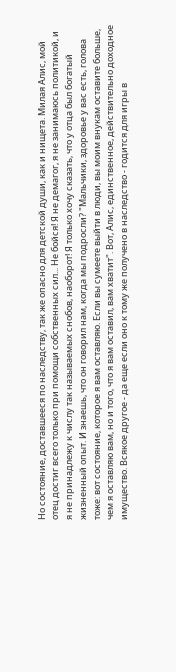Но состояние, доставшееся по наследству, так же опасно для детской души, как и нищета. Милая Алис, мой отец достиг всего только при помощи собственных сил... Не бойся! Я не демагог, я не занимаюсь политикой, и я не принадлежу к числу так называемых снобов, наоборот! Я только хочу сказать, что у отца был богатый жизненный опыт. И знаешь, что он говорил нам, когда мы подросли? "Мальчики, здоровье у вас есть, голова тоже: вот состояние, которое я вам оставляю. Если вы сумеете выйти в люди, вы моим внукам оставите больше, чем я оставляю вам, но и того, что я вам оставил, вам хватит". Вот, Алис, единственное, действительно доходное имущество. Всякое другое - да еще если оно к тому же получено в наследство - годится для игры в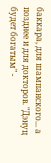баккара, для шампанского... а позднее и для докторов. "Дэнуц будет богатым" -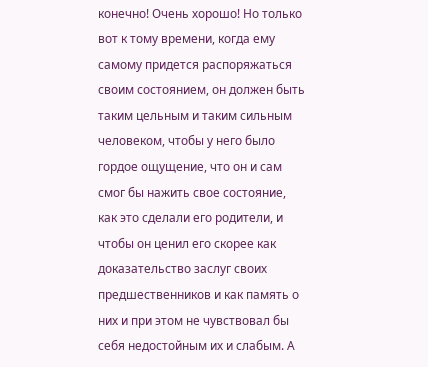конечно! Очень хорошо! Но только вот к тому времени, когда ему самому придется распоряжаться своим состоянием, он должен быть таким цельным и таким сильным человеком, чтобы у него было гордое ощущение, что он и сам смог бы нажить свое состояние, как это сделали его родители, и чтобы он ценил его скорее как доказательство заслуг своих предшественников и как память о них и при этом не чувствовал бы себя недостойным их и слабым. А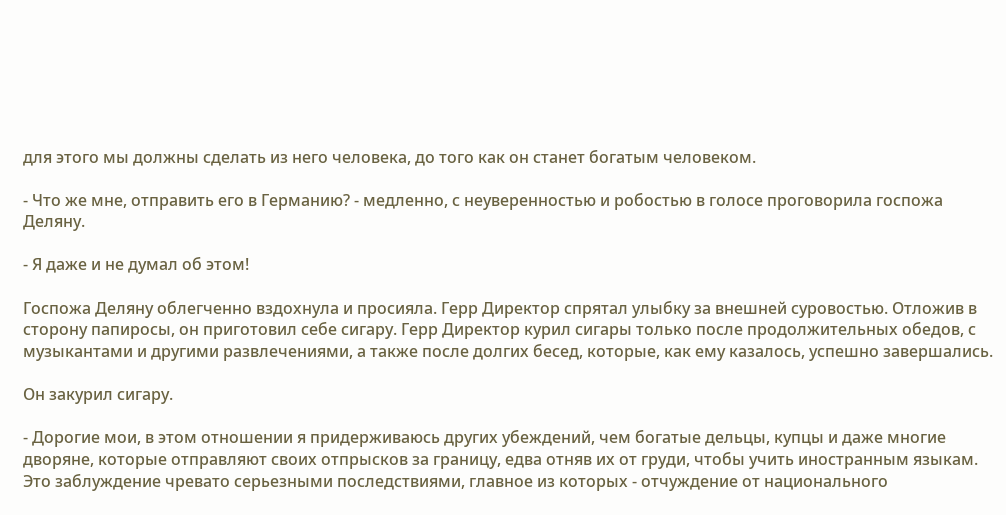для этого мы должны сделать из него человека, до того как он станет богатым человеком.

- Что же мне, отправить его в Германию? - медленно, с неуверенностью и робостью в голосе проговорила госпожа Деляну.

- Я даже и не думал об этом!

Госпожа Деляну облегченно вздохнула и просияла. Герр Директор спрятал улыбку за внешней суровостью. Отложив в сторону папиросы, он приготовил себе сигару. Герр Директор курил сигары только после продолжительных обедов, с музыкантами и другими развлечениями, а также после долгих бесед, которые, как ему казалось, успешно завершались.

Он закурил сигару.

- Дорогие мои, в этом отношении я придерживаюсь других убеждений, чем богатые дельцы, купцы и даже многие дворяне, которые отправляют своих отпрысков за границу, едва отняв их от груди, чтобы учить иностранным языкам. Это заблуждение чревато серьезными последствиями, главное из которых - отчуждение от национального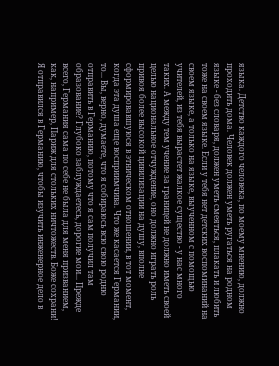языка. Детство каждого человека, по моему мнению, должно проходить дома. Человек должен уметь ругаться на родном языке - без словаря, должен уметь смеяться, плакать и любить тоже на своем языке. Если у тебя нет детских воспоминаний на своем языке, а только на языке, выученном с помощью учителей, из тебя вырастет жалкое существо - у нас много таких. А между тем учение за границей не должно иметь своей целью национальное отчуждение, оно должно играть роль привоя более высокой цивилизации на душу, вполне сформировавшуюся в этническом отношении, в тот момент, когда эта душа еще восприимчива. Что же касается Германии, то... Вы, верно, думаете, что я собираюсь всю свою родню отправить в Германию, потому что я сам получил там образование? Глубоко заблуждаетесь, дорогие мои... Прежде всего, Германия сама по себе не была для меня призванием, как, например, Париж для стольких ничтожеств. Боже сохрани! Я отправился в Германию, чтобы изучить инженерное дело в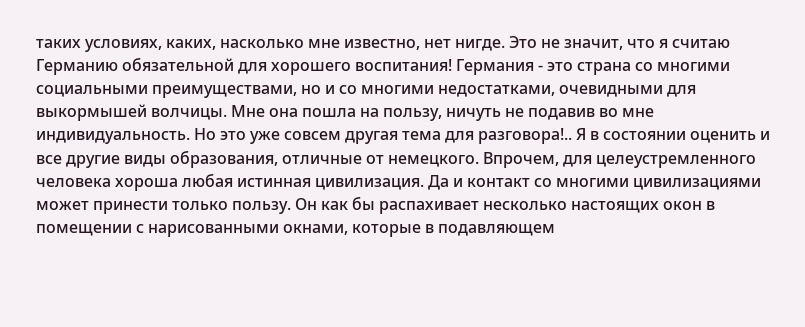таких условиях, каких, насколько мне известно, нет нигде. Это не значит, что я считаю Германию обязательной для хорошего воспитания! Германия - это страна со многими социальными преимуществами, но и со многими недостатками, очевидными для выкормышей волчицы. Мне она пошла на пользу, ничуть не подавив во мне индивидуальность. Но это уже совсем другая тема для разговора!.. Я в состоянии оценить и все другие виды образования, отличные от немецкого. Впрочем, для целеустремленного человека хороша любая истинная цивилизация. Да и контакт со многими цивилизациями может принести только пользу. Он как бы распахивает несколько настоящих окон в помещении с нарисованными окнами, которые в подавляющем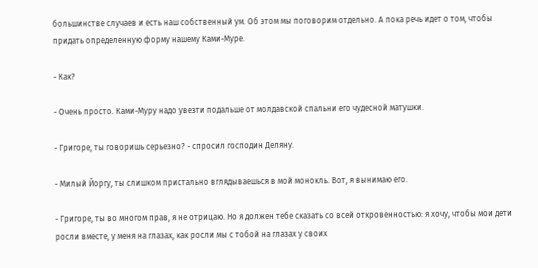большинстве случаев и есть наш собственный ум. Об этом мы поговорим отдельно. А пока речь идет о том, чтобы придать определенную форму нашему Ками-Муре.

- Как?

- Очень просто. Ками-Муру надо увезти подальше от молдавской спальни его чудесной матушки.

- Григоре, ты говоришь серьезно? - спросил господин Деляну.

- Милый Йоргу, ты слишком пристально вглядываешься в мой монокль. Вот, я вынимаю его.

- Григоре, ты во многом прав, я не отрицаю. Но я должен тебе сказать со всей откровенностью: я хочу, чтобы мои дети росли вместе, у меня на глазах, как росли мы с тобой на глазах у своих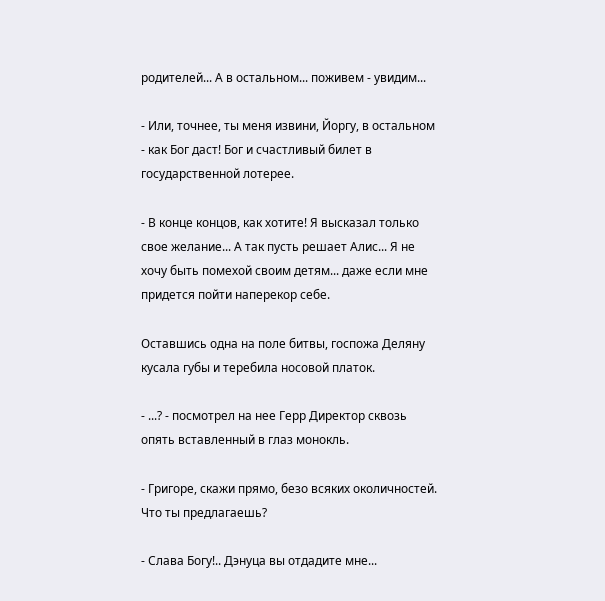родителей... А в остальном... поживем - увидим...

- Или, точнее, ты меня извини, Йоргу, в остальном - как Бог даст! Бог и счастливый билет в государственной лотерее.

- В конце концов, как хотите! Я высказал только свое желание... А так пусть решает Алис... Я не хочу быть помехой своим детям... даже если мне придется пойти наперекор себе.

Оставшись одна на поле битвы, госпожа Деляну кусала губы и теребила носовой платок.

- ...? - посмотрел на нее Герр Директор сквозь опять вставленный в глаз монокль.

- Григоре, скажи прямо, безо всяких околичностей. Что ты предлагаешь?

- Слава Богу!.. Дэнуца вы отдадите мне...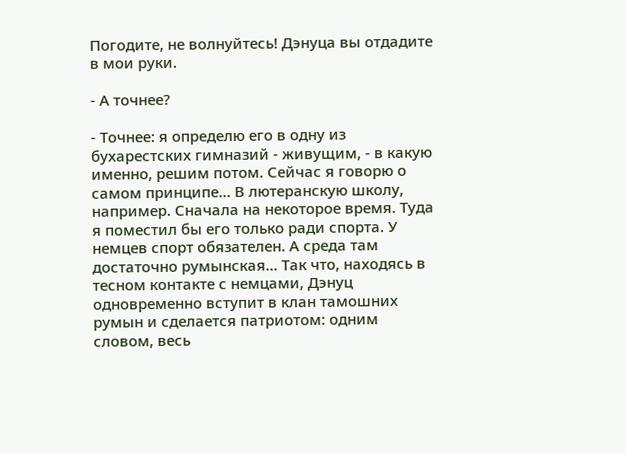Погодите, не волнуйтесь! Дэнуца вы отдадите в мои руки.

- А точнее?

- Точнее: я определю его в одну из бухарестских гимназий - живущим, - в какую именно, решим потом. Сейчас я говорю о самом принципе... В лютеранскую школу, например. Сначала на некоторое время. Туда я поместил бы его только ради спорта. У немцев спорт обязателен. А среда там достаточно румынская... Так что, находясь в тесном контакте с немцами, Дэнуц одновременно вступит в клан тамошних румын и сделается патриотом: одним словом, весь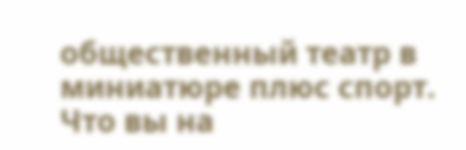общественный театр в миниатюре плюс спорт. Что вы на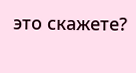это скажете?